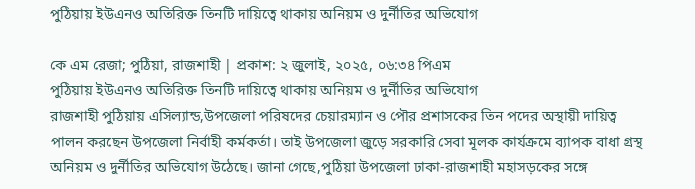পুঠিয়ায় ইউএনও অতিরিক্ত তিনটি দায়িত্বে থাকায় অনিয়ম ও দুর্নীতির অভিযোগ

কে এম রেজা; পুঠিয়া, রাজশাহী | প্রকাশ: ২ জুলাই, ২০২৫, ০৬:৩৪ পিএম
পুঠিয়ায় ইউএনও অতিরিক্ত তিনটি দায়িত্বে থাকায় অনিয়ম ও দুর্নীতির অভিযোগ
রাজশাহী পুঠিয়ায় এসিল্যান্ড,উপজেলা পরিষদের চেয়ারম্যান ও পৌর প্রশাসকের তিন পদের অস্থায়ী দায়িত্ব পালন করছেন উপজেলা নির্বাহী কর্মকর্তা। তাই উপজেলা জুড়ে সরকারি সেবা মূলক কার্যক্রমে ব্যাপক বাধা গ্রস্থ অনিয়ম ও দুর্নীতির অভিযোগ উঠেছে। জানা গেছে,পুঠিয়া উপজেলা ঢাকা-রাজশাহী মহাসড়কের সঙ্গে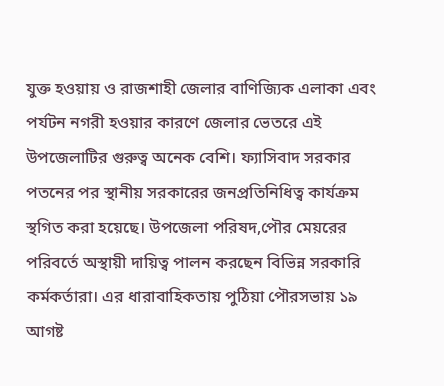যুক্ত হওয়ায় ও রাজশাহী জেলার বাণিজ্যিক এলাকা এবং পর্যটন নগরী হওয়ার কারণে জেলার ভেতরে এই উপজেলাটির গুরুত্ব অনেক বেশি। ফ্যাসিবাদ সরকার পতনের পর স্থানীয় সরকারের জনপ্রতিনিধিত্ব কার্যক্রম স্থগিত করা হয়েছে। উপজেলা পরিষদ,পৌর মেয়রের পরিবর্তে অস্থায়ী দায়িত্ব পালন করছেন বিভিন্ন সরকারি কর্মকর্তারা। এর ধারাবাহিকতায় পুঠিয়া পৌরসভায় ১৯ আগষ্ট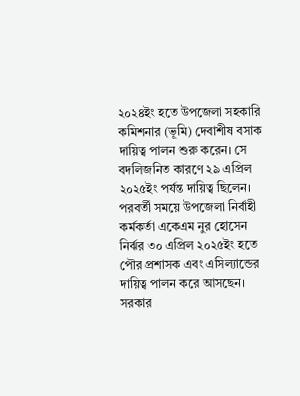২০২৪ইং হতে উপজেলা সহকারি কমিশনার (ভূমি) দেবাশীষ বসাক দায়িত্ব পালন শুরু করেন। সে বদলিজনিত কারণে ২৯ এপ্রিল ২০২৫ইং পর্যন্ত দায়িত্ব ছিলেন। পরবর্তী সময়ে উপজেলা নির্বাহী কর্মকর্তা একেএম নুর হোসেন নির্ঝর ৩০ এপ্রিল ২০২৫ইং হতে পৌর প্রশাসক এবং এসিল্যান্ডের দায়িত্ব পালন করে আসছেন। সরকার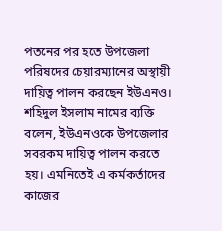পতনের পর হতে উপজেলা পরিষদের চেয়ারম্যানের অস্থায়ী দায়িত্ব পালন করছেন ইউএনও। শহিদুল ইসলাম নামের ব্যক্তি বলেন, ইউএনওকে উপজেলার সবরকম দায়িত্ব পালন করতে হয়। এমনিতেই এ কর্মকর্তাদের কাজের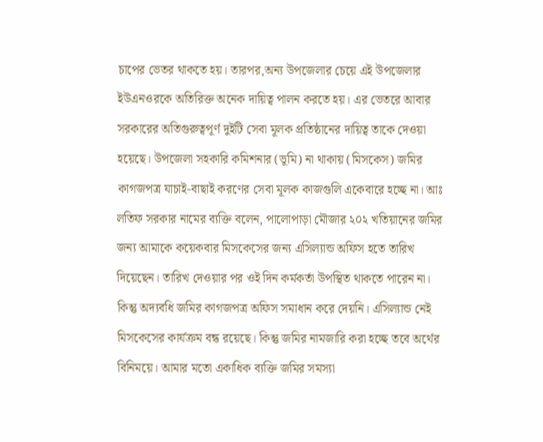চাপের ভেতর থাকতে হয়। তারপর,অন্য উপজেলার চেয়ে এই উপজেলার ইউএনওরকে অতিরিক্ত অনেক দায়িত্ব পালন করতে হয়। এর ভেতরে আবার সরকারের অতিগুরুত্বপূর্ণ দুইটি সেবা মূলক প্রতিষ্ঠানের দায়িত্ব তাকে দেওয়া হয়েছে। উপজেলা সহকারি কমিশনার (ভূমি) না থাকায় (মিসকেস) জমির কাগজপত্র যাচাই-বাছাই করণের সেবা মূলক কাজগুলি একেবারে হচ্ছে না। আঃ লতিফ সরকার নামের ব্যক্তি বলেন, পালোপাড়া মৌজার ২০২ খতিয়ানের জমির জন্য আমাকে কয়েকবার মিসকেসের জন্য এসিল্যান্ড অফিস হতে তারিখ দিয়েছেন। তারিখ দেওয়ার পর ওই দিন কর্মকর্তা উপস্থিত থাকতে পারেন না। কিন্তু অদ্যবধি জমির কাগজপত্র অফিস সমাধান করে দেয়নি। এসিল্যান্ড নেই মিসকেসের কার্যক্রম বন্ধ রয়েছে। কিন্তু জমির নামজারি করা হচ্ছে তবে অর্থের বিনিময়ে। আমার মতো একাধিক ব্যক্তি জমির সমস্যা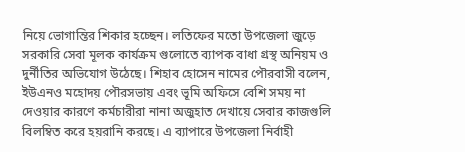নিয়ে ভোগান্তির শিকার হচ্ছেন। লতিফের মতো উপজেলা জুড়ে সরকারি সেবা মূলক কার্যক্রম গুলোতে ব্যাপক বাধা গ্রস্থ অনিয়ম ও দুর্নীতির অভিযোগ উঠেছে। শিহাব হোসেন নামের পৌরবাসী বলেন, ইউএনও মহোদয় পৌরসভায় এবং ভূমি অফিসে বেশি সময় না দেওয়ার কারণে কর্মচারীরা নানা অজুহাত দেখায়ে সেবার কাজগুলি বিলম্বিত করে হয়রানি করছে। এ ব্যাপারে উপজেলা নির্বাহী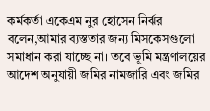কর্মকর্তা একেএম নুর হোসেন নির্ঝর বলেন,আমার ব্যস্ততার জন্য মিসকেসগুলো সমাধান করা যাচ্ছে না। তবে ভূমি মন্ত্রণালয়ের আদেশ অনুযায়ী জমির নামজারি এবং জমির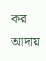কর আদায়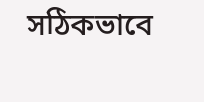সঠিকভাবে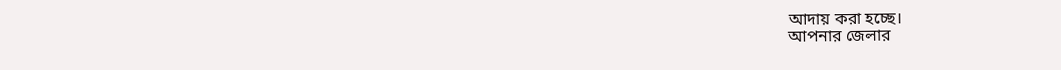আদায় করা হচ্ছে।
আপনার জেলার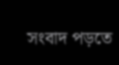সংবাদ পড়তে